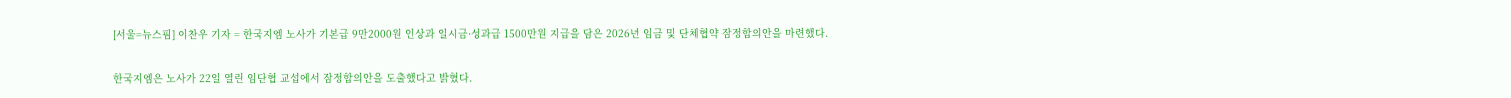[서울=뉴스핌] 이찬우 기자 = 한국지엠 노사가 기본급 9만2000원 인상과 일시금·성과급 1500만원 지급을 담은 2026년 임금 및 단체협약 잠정합의안을 마련했다.

한국지엠은 노사가 22일 열린 임단협 교섭에서 잠정합의안을 도출했다고 밝혔다.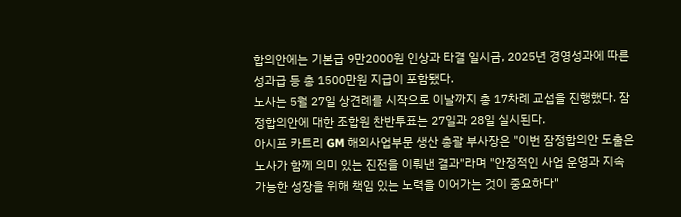합의안에는 기본급 9만2000원 인상과 타결 일시금, 2025년 경영성과에 따른 성과급 등 총 1500만원 지급이 포함됐다.
노사는 5월 27일 상견례를 시작으로 이날까지 총 17차례 교섭을 진행했다. 잠정합의안에 대한 조합원 찬반투표는 27일과 28일 실시된다.
아시프 카트리 GM 해외사업부문 생산 총괄 부사장은 "이번 잠정합의안 도출은 노사가 함께 의미 있는 진전을 이뤄낸 결과"라며 "안정적인 사업 운영과 지속 가능한 성장을 위해 책임 있는 노력을 이어가는 것이 중요하다"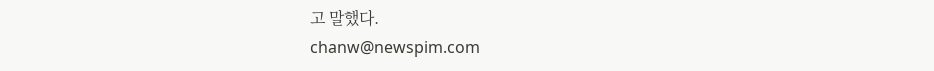고 말했다.
chanw@newspim.com